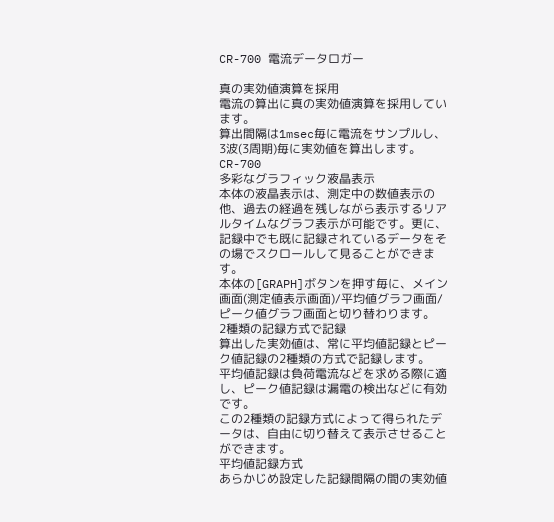CR-700 電流データロガー

真の実効値演算を採用
電流の算出に真の実効値演算を採用しています。
算出間隔は1msec毎に電流をサンプルし、3波(3周期)毎に実効値を算出します。
CR-700
多彩なグラフィック液晶表示
本体の液晶表示は、測定中の数値表示の他、過去の経過を残しながら表示するリアルタイムなグラフ表示が可能です。更に、記録中でも既に記録されているデータをその場でスクロールして見ることができます。
本体の[GRAPH]ボタンを押す毎に、メイン画面(測定値表示画面)/平均値グラフ画面/ピーク値グラフ画面と切り替わります。
2種類の記録方式で記録
算出した実効値は、常に平均値記録とピーク値記録の2種類の方式で記録します。
平均値記録は負荷電流などを求める際に適し、ピーク値記録は漏電の検出などに有効です。
この2種類の記録方式によって得られたデータは、自由に切り替えて表示させることができます。
平均値記録方式
あらかじめ設定した記録間隔の間の実効値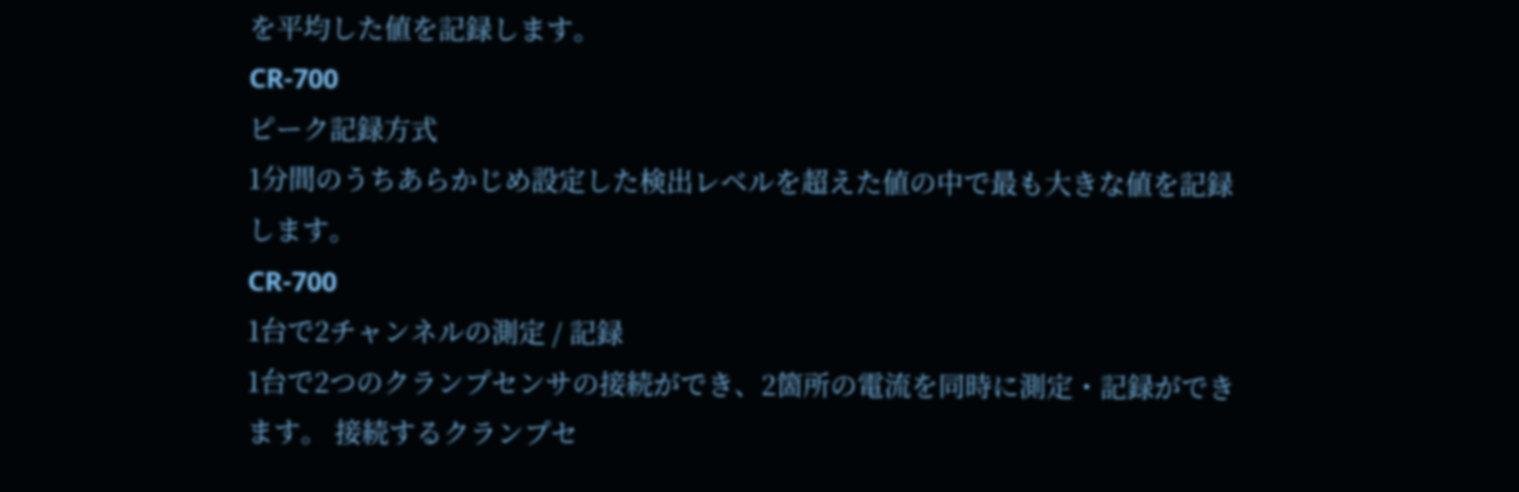を平均した値を記録します。
CR-700
ピーク記録方式
1分間のうちあらかじめ設定した検出レベルを超えた値の中で最も大きな値を記録します。
CR-700
1台で2チャンネルの測定 / 記録
1台で2つのクランプセンサの接続ができ、2箇所の電流を同時に測定・記録ができます。 接続するクランプセ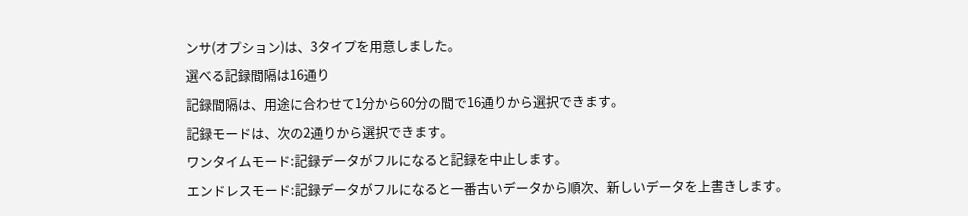ンサ(オプション)は、3タイプを用意しました。
選べる記録間隔は16通り
記録間隔は、用途に合わせて1分から60分の間で16通りから選択できます。
記録モードは、次の2通りから選択できます。
ワンタイムモード:記録データがフルになると記録を中止します。
エンドレスモード:記録データがフルになると一番古いデータから順次、新しいデータを上書きします。